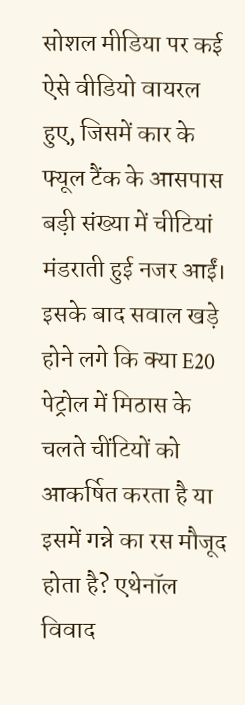सोशल मीडिया पर कई ऐसे वीडियो वायरल हुए, जिसमें कार के फ्यूल टैंक के आसपास बड़ी संख्या में चीटियां मंडराती हुई नजर आईं। इसके बाद सवाल खड़े होने लगे कि क्या E20 पेट्रोल में मिठास के चलते चींटियों को आकर्षित करता है या इसमें गन्ने का रस मौजूद होता है? एथेनॉल विवाद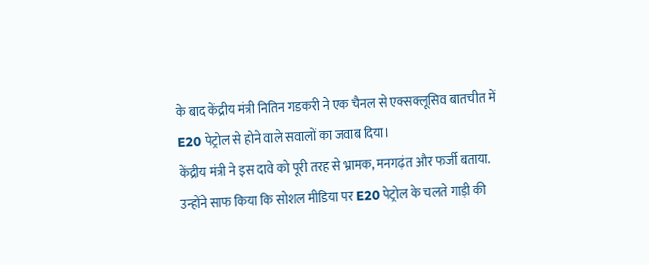के बाद केंद्रीय मंत्री नितिन गडकरी ने एक चैनल से एक्सक्लूसिव बातचीत में E20 पेट्रोल से होने वाले सवालों का जवाब दिया।
केंद्रीय मंत्री ने इस दावे को पूरी तरह से भ्रामक, मनगढ़ंत और फर्जी बताया. उन्होंने साफ किया कि सोशल मीडिया पर E20 पेट्रोल के चलते गाड़ी की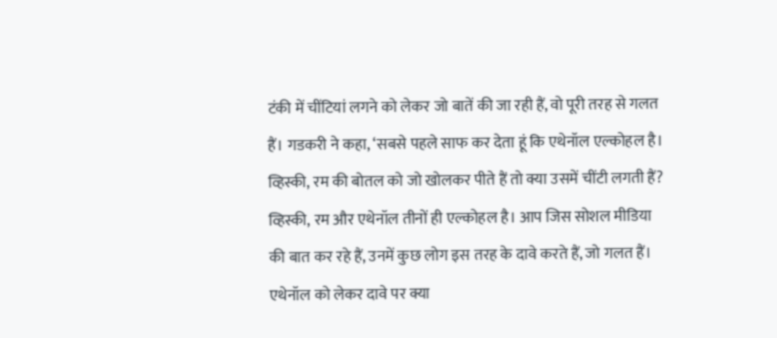टंकी में चींटियां लगने को लेकर जो बातें की जा रही हैं, वो पूरी तरह से गलत हैं। गडकरी ने कहा, ‘सबसे पहले साफ कर देता हूं कि एथेनॉल एल्कोहल है। व्हिस्की, रम की बोतल को जो खोलकर पीते हैं तो क्या उसमें चींटी लगती हैं? व्हिस्की, रम और एथेनॉल तीनों ही एल्कोहल है। आप जिस सोशल मीडिया की बात कर रहे हैं, उनमें कुछ लोग इस तरह के दावे करते हैं, जो गलत हैं।
एथेनॉल को लेकर दावे पर क्या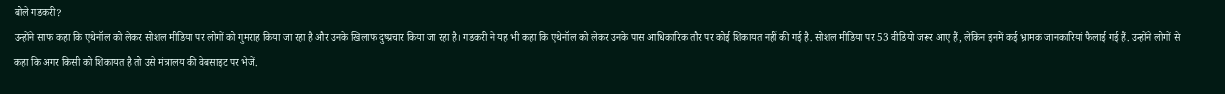बोले गडकरी?
उन्होंने साफ कहा कि एथेनॉल को लेकर सोशल मीडिया पर लोगों को गुमराह किया जा रहा है और उनके खिलाफ दुष्प्रचार किया जा रहा है। गडकरी ने यह भी कहा कि एथेनॉल को लेकर उनके पास आधिकारिक तौर पर कोई शिकायत नहीं की गई है. सोशल मीडिया पर 53 वीडियो जरूर आए हैं, लेकिन इनमें कई भ्रामक जानकारियां फैलाई गई हैं. उन्होंने लोगों से कहा कि अगर किसी को शिकायत है तो उसे मंत्रालय की वेबसाइट पर भेजें.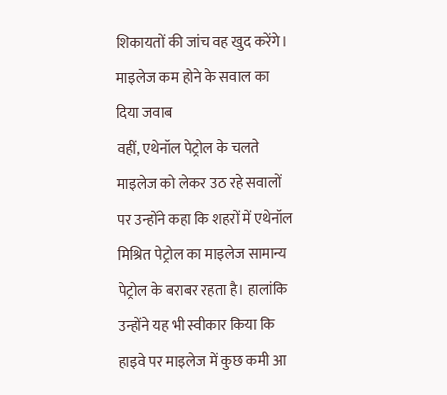शिकायतों की जांच वह खुद करेंगे।
माइलेज कम होने के सवाल का दिया जवाब
वहीं, एथेनॉल पेट्रोल के चलते माइलेज को लेकर उठ रहे सवालों पर उन्होंने कहा कि शहरों में एथेनॉल मिश्रित पेट्रोल का माइलेज सामान्य पेट्रोल के बराबर रहता है। हालांकि उन्होंने यह भी स्वीकार किया कि हाइवे पर माइलेज में कुछ कमी आ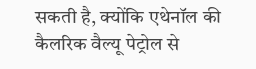सकती है, क्योंकि एथेनॉल की कैलरिक वैल्यू पेट्रोल से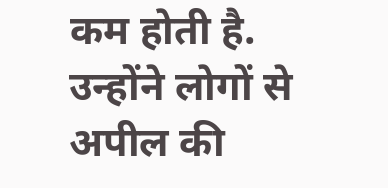कम होती है. उन्होंने लोगों से अपील की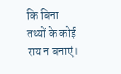कि बिना तथ्यों के कोई राय न बनाएं।